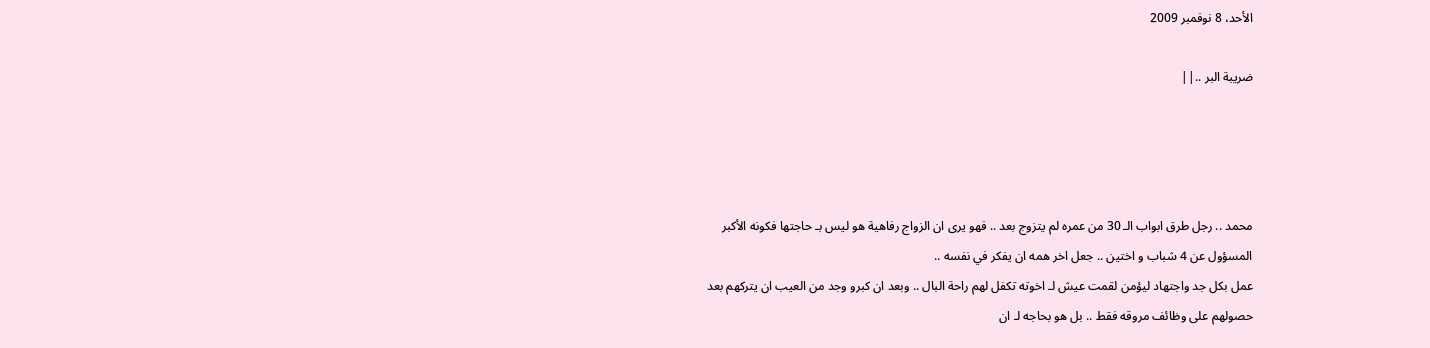الأحد، 8 نوفمبر 2009

ضريبة البر ..||




محمد .. رجل طرق ابواب الـ 30 من عمره لم يتزوج بعد .. فهو يرى ان الزواج رفاهية هو ليس بـ حاجتها فكونه الأكبر المسؤول عن 4 شباب و اختين .. جعل اخر همه ان يفكر في نفسه ..
عمل بكل جد واجتهاد ليؤمن لقمت عيش لـ اخوته تكفل لهم راحة البال .. وبعد ان كبرو وجد من العيب ان يتركهم بعد حصولهم على وظائف مروقه فقط .. بل هو بحاجه لـ ان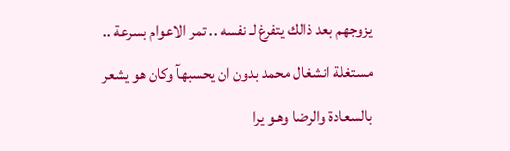يزوجهم بعد ذالك يتفرغ لـ نفسه .. تمر الاعوام بسرعة .. مستغلة انشغال محمد بدون ان يحسبهآ وكان هو يشعر بالسعادة والرضا وهـو يرا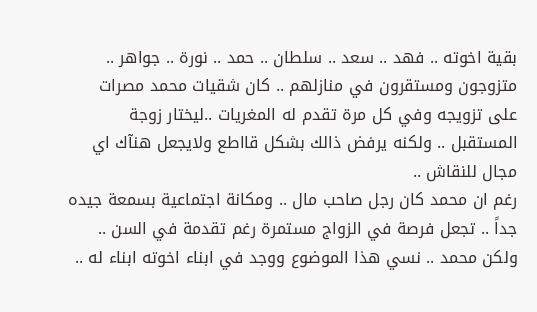بقية اخوته .. فهد .. سعد .. سلطان .. حمد .. نورة .. جواهر .. متزوجون ومستقرون في منازلهم .. كان شقيات محمد مصرات على تزويجه وفي كل مرة تقدم له المغريات ..ليختار زوجة المستقبل .. ولكنه يرفض ذالك بشكل قااطع ولايجعل هنآك اي مجال للنقاش ..
رغم ان محمد كان رجل صاحب مال .. ومكانة اجتماعية بسمعة جيده جداً .. تجعل فرصة في الزواج مستمرة رغم تقدمة في السن .. ولكن محمد .. نسي هذا الموضوع ووجد في ابناء اخوته ابناء له ..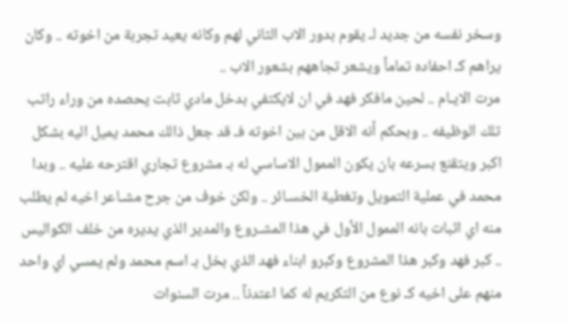وسخر نفسه من جديد لـ يقوم بدور الاب الثاني لهم وكانه يعيد تجربة من اخوته .. وكان يراهم كـ احفاده تماماً ويشعر تجاههم بشعور الاب ..
مرت الايـام .. لحين مافكر فهد في ان لايكتفي بدخل مادي ثابت يحصده من وراء راتب تلك الوظيفه .. وبحكم أنه الاقل من بين اخوته فـ قد جعل ذالك محمد يميل اليه بشكل اكبر ويتقنع بسرعه بان يكون الممول الاساسي له بـ مشروع تجاري اقترحه عليه .. وبدا محمد في عملية التمويل وتغطية الخسـائر .. ولكن خوف من جرح مشـاعر اخيه لم يطلب منه اي اثبات بانه الممول الأول في هذا المشـروع والمدير الذي يديره من خلف الكواليس .. كبر فهد وكبر هذا المشروع وكبرو ابناء فهد الذي بخل بـ اسم محمد ولم يمسي اي واحد منهم على اخيه كـ نوع من التكريم له كما اعتدنآ .. مرت السنوات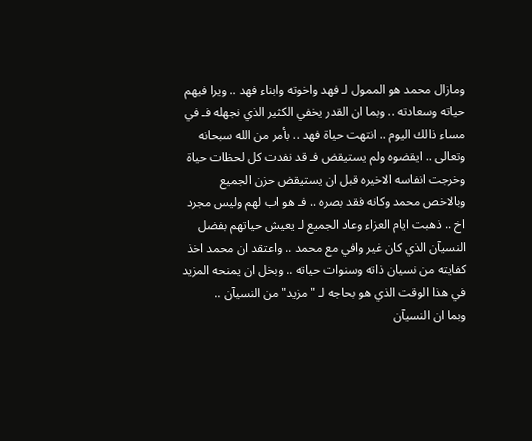ومازال محمد هو الممول لـ فهد واخوته وابناء فهد .. ويرا فيهم حياته وسعادته .. وبما ان القدر يخفي الكثير الذي نجهله فـ في مساء ذالك اليوم .. انتهت حياة فهد .. بأمر من الله سبحانه وتعالى .. ايقضوه ولم يستيقض فـ قد نفدت كل لحظات حياة وخرجت انفاسه الاخيره قبل ان يستيقض حزن الجميع وبالاخص محمد وكانه فقد بصره .. فـ هو اب لهم وليس مجرد اخ .. ذهبت ايام العزاء وعاد الجميع لـ يعيش حياتهم بفضل النسيآن الذي كان غير وافي مع محمد .. واعتقد ان محمد اخذ كفايته من نسيان ذاته وسنوات حياته .. وبخل ان يمنحه المزيد في هذا الوقت الذي هو بحاجه لـ "مزيد" من النسيآن ..
وبما ان النسيآن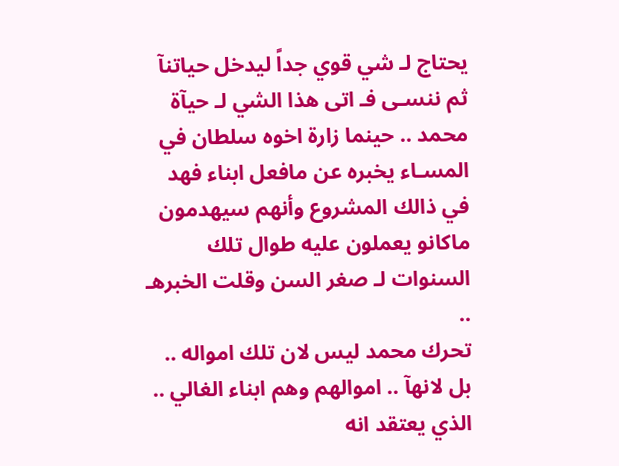يحتاج لـ شي قوي جداً ليدخل حياتنآ ثم ننسـى فـ اتى هذا الشي لـ حيآة محمد .. حينما زارة اخوه سلطان في المسـاء يخبره عن مافعل ابناء فهد في ذالك المشروع وأنهم سيهدمون ماكانو يعملون عليه طوال تلك السنوات لـ صغر السن وقلت الخبرهـ ..
تحرك محمد ليس لان تلك امواله .. بل لانهآ .. اموالهم وهم ابناء الغالي .. الذي يعتقد انه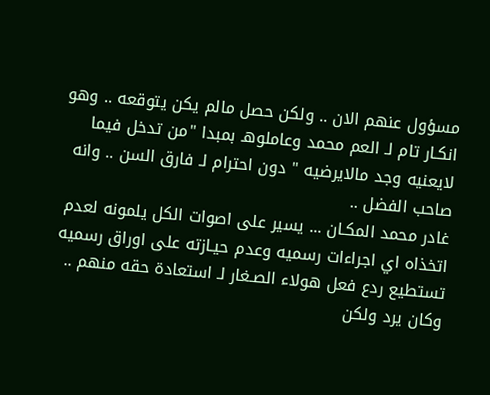مسؤول عنهم الان .. ولكن حصل مالم يكن يتوقعه .. وهو انكـار تام لـ العم محمد وعاملوهـ بمبدا "من تدخل فيما لايعنيه وجد مالايرضيه " دون احترام لـ فارق السن .. وانه صاحب الفضل ..
غادر محمد المكـان ... يسير على اصوات الكل يلمونه لعدم اتخذاه اي اجراءات رسميه وعدم حيـازته على اوراق رسميه تستطيع ردع فعل هولاء الصـغار لـ استعادة حقه منهم ..
وكان يرد ولكن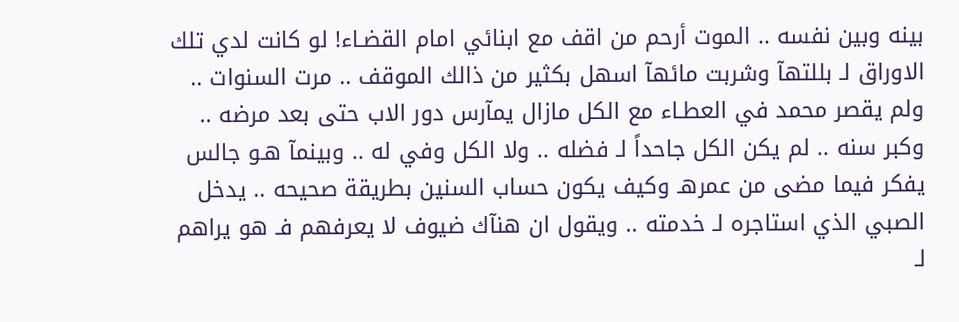بينه وبين نفسه .. الموت أرحم من اقف مع ابنائي امام القضـاء! لو كانت لدي تلك الاوراق لـ بللتهآ وشربت مائهآ اسهل بكثير من ذالك الموقف .. مرت السنوات .. ولم يقصر محمد في العطـاء مع الكل مازال يمآرس دور الاب حتى بعد مرضه .. وكبر سنه .. لم يكن الكل جاحداً لـ فضله .. ولا الكل وفي له .. وبينمآ هـو جالس يفكر فيما مضى من عمرهـ وكيف يكون حساب السنين بطريقة صحيحه .. يدخل الصبي الذي استاجره لـ خدمته .. ويقول ان هنآك ضيوف لا يعرفهم فـ هو يراهم لـ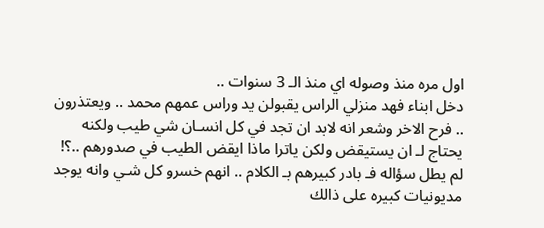اول مره منذ وصوله اي منذ الـ 3 سنوات ..
دخل ابناء فهد منزلي الراس يقبولن يد وراس عمهم محمد .. ويعتذرون .. فرح الاخر وشعر انه لابد ان تجد في كل انسـان شي طيب ولكنه يحتاج لـ ان يستيقض ولكن ياترا ماذا ايقض الطيب في صدورهم ..؟! لم يطل سؤاله فـ بادر كبيرهم بـ الكلام .. انهم خسرو كل شـي وانه يوجد مديونيات كبيره على ذالك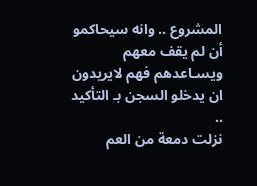المشروع .. وانه سيحاكمو أن لم يقف معهم ويسـاعدهم فهم لايريدون ان يدخلو السجن بـ التأكيد ..
نزلت دمعة من العم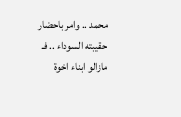محمد .. وامر باحضار حقيبته السوداء .. فـ مازالو ابناء اخوة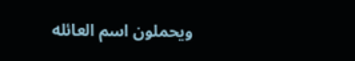ويحملون اسم العائله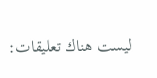ليست هناك تعليقات: